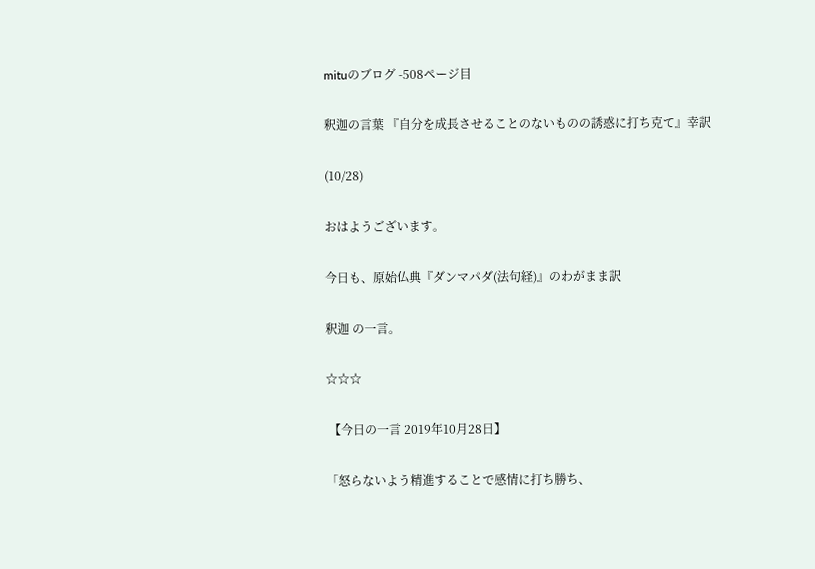mituのブログ -508ページ目

釈迦の言葉 『自分を成長させることのないものの誘惑に打ち克て』幸訳

(10/28)

おはようございます。

今日も、原始仏典『ダンマパダ(法句経)』のわがまま訳

釈迦 の一言。

☆☆☆

 【今日の一言 2019年10月28日】

「怒らないよう精進することで感情に打ち勝ち、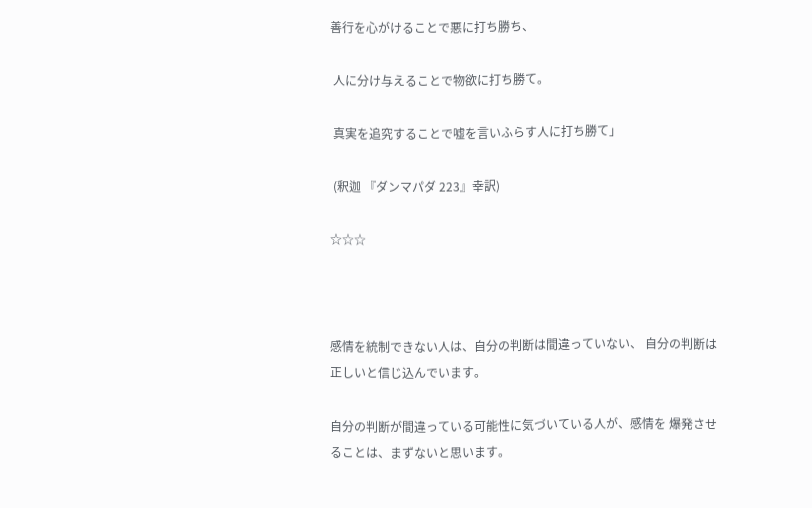善行を心がけることで悪に打ち勝ち、

 人に分け与えることで物欲に打ち勝て。

 真実を追究することで嘘を言いふらす人に打ち勝て」

 (釈迦 『ダンマパダ 223』幸訳)

☆☆☆



感情を統制できない人は、自分の判断は間違っていない、 自分の判断は正しいと信じ込んでいます。

自分の判断が間違っている可能性に気づいている人が、感情を 爆発させることは、まずないと思います。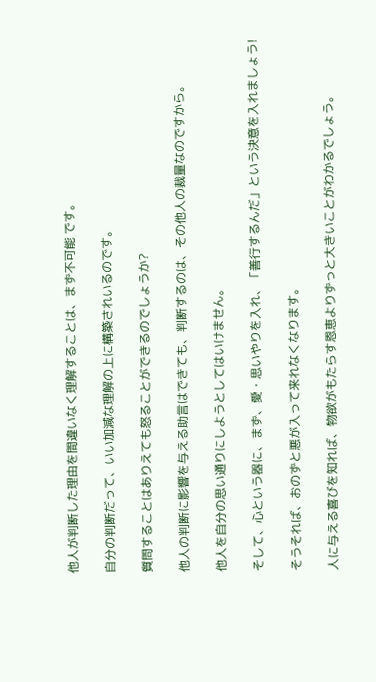他人が判断した理由を間違いなく理解することは、まず不可能 です。

自分の判断だって、いい加減な理解の上に構築されいるのです。

質問することはありえても怒ることができるのでしょうか?

他人の判断に影響を与える助言はできても、判断するのは、その他人の裁量なのですから。

他人を自分の思い通りにしようとしてはいけません。

そして、心という器に、まず、愛・思いやりを入れ、「善行するんだ」という決意を入れましょう!

そうそれば、おのずと悪が入って来れなくなります。

人に与える喜びを知れば、物欲がもたらす恩恵よりずっと大きいことがわかるでしょう。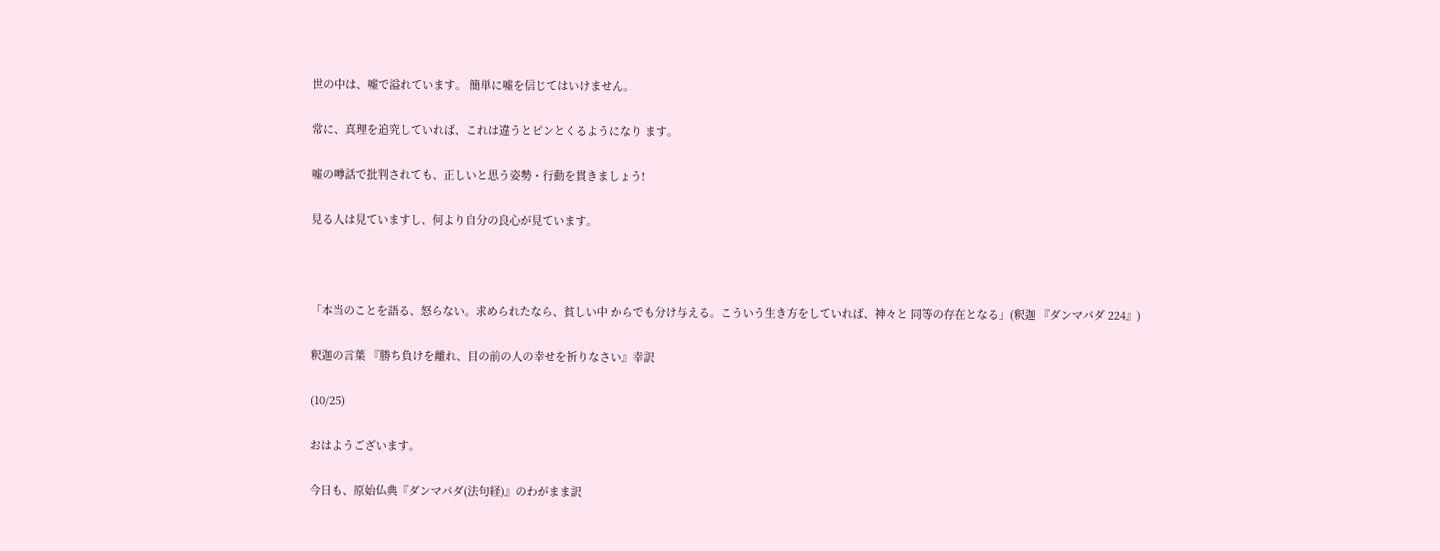世の中は、嘘で溢れています。 簡単に嘘を信じてはいけません。

常に、真理を追究していれば、これは違うとピンとくるようになり ます。

嘘の噂話で批判されても、正しいと思う姿勢・行動を貫きましょう!

見る人は見ていますし、何より自分の良心が見ています。



「本当のことを語る、怒らない。求められたなら、貧しい中 からでも分け与える。こういう生き方をしていれば、神々と 同等の存在となる」(釈迦 『ダンマパダ 224』)

釈迦の言葉 『勝ち負けを離れ、目の前の人の幸せを祈りなさい』幸訳

(10/25)

おはようございます。

今日も、原始仏典『ダンマパダ(法句経)』のわがまま訳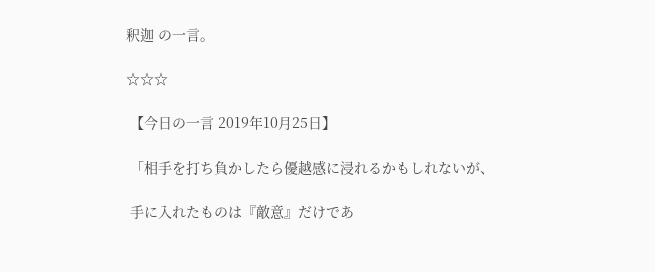釈迦 の一言。

☆☆☆

 【今日の一言 2019年10月25日】

 「相手を打ち負かしたら優越感に浸れるかもしれないが、

 手に入れたものは『敵意』だけであ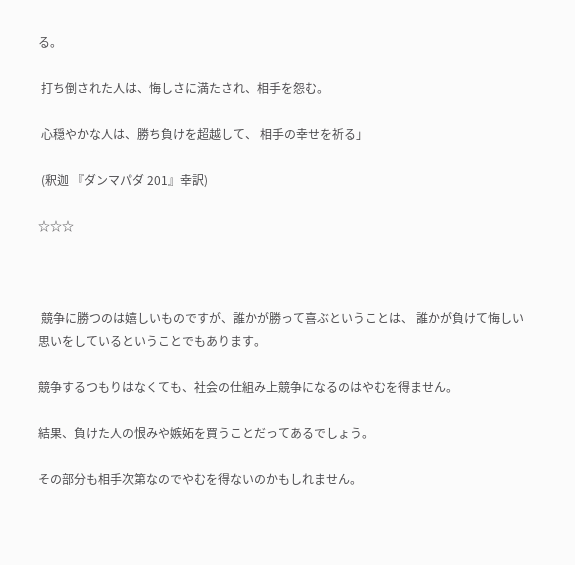る。

 打ち倒された人は、悔しさに満たされ、相手を怨む。

 心穏やかな人は、勝ち負けを超越して、 相手の幸せを祈る」

 (釈迦 『ダンマパダ 201』幸訳)

☆☆☆



 競争に勝つのは嬉しいものですが、誰かが勝って喜ぶということは、 誰かが負けて悔しい思いをしているということでもあります。

競争するつもりはなくても、社会の仕組み上競争になるのはやむを得ません。

結果、負けた人の恨みや嫉妬を買うことだってあるでしょう。

その部分も相手次第なのでやむを得ないのかもしれません。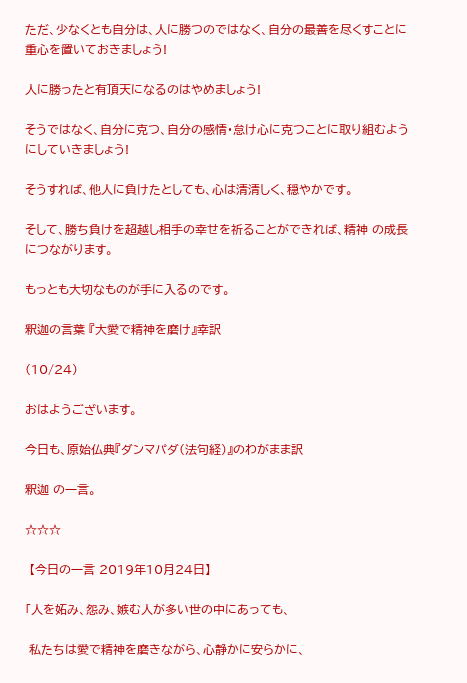ただ、少なくとも自分は、人に勝つのではなく、自分の最善を尽くすことに重心を置いておきましょう!

人に勝ったと有頂天になるのはやめましょう!

そうではなく、自分に克つ、自分の感情・怠け心に克つことに取り組むようにしていきましょう!

そうすれば、他人に負けたとしても、心は清清しく、穏やかです。

そして、勝ち負けを超越し相手の幸せを祈ることができれば、精神 の成長につながります。

もっとも大切なものが手に入るのです。

釈迦の言葉 『大愛で精神を磨け』幸訳

(10/24)

おはようございます。

今日も、原始仏典『ダンマパダ(法句経)』のわがまま訳

釈迦 の一言。

☆☆☆

 【今日の一言 2019年10月24日】

「人を妬み、怨み、嫉む人が多い世の中にあっても、

 私たちは愛で精神を磨きながら、心静かに安らかに、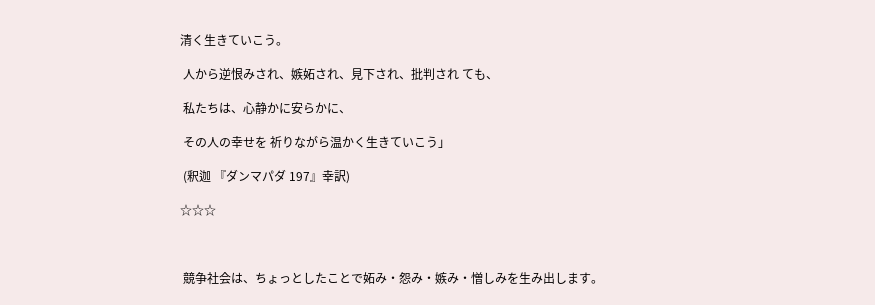清く生きていこう。

 人から逆恨みされ、嫉妬され、見下され、批判され ても、

 私たちは、心静かに安らかに、

 その人の幸せを 祈りながら温かく生きていこう」

 (釈迦 『ダンマパダ 197』幸訳)

☆☆☆



 競争社会は、ちょっとしたことで妬み・怨み・嫉み・憎しみを生み出します。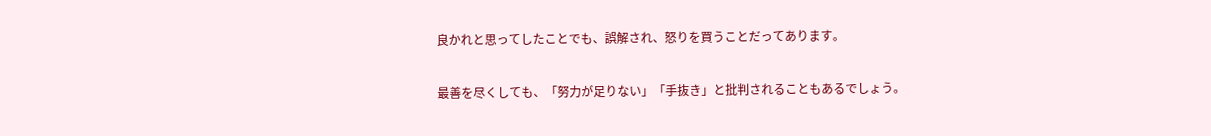良かれと思ってしたことでも、誤解され、怒りを買うことだってあります。

最善を尽くしても、「努力が足りない」「手抜き」と批判されることもあるでしょう。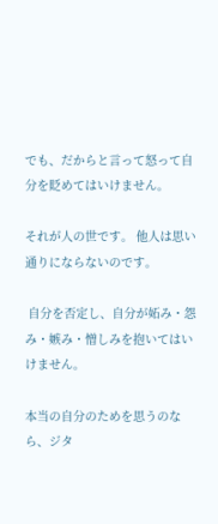でも、だからと言って怒って自分を貶めてはいけません。

それが人の世です。 他人は思い通りにならないのです。

 自分を否定し、自分が妬み・怨み・嫉み・憎しみを抱いてはいけません。

本当の自分のためを思うのなら、ジタ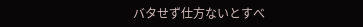バタせず仕方ないとすべ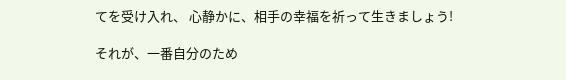てを受け入れ、 心静かに、相手の幸福を祈って生きましょう!

それが、一番自分のため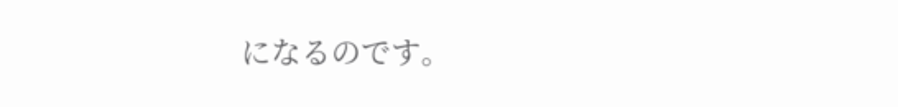になるのです。